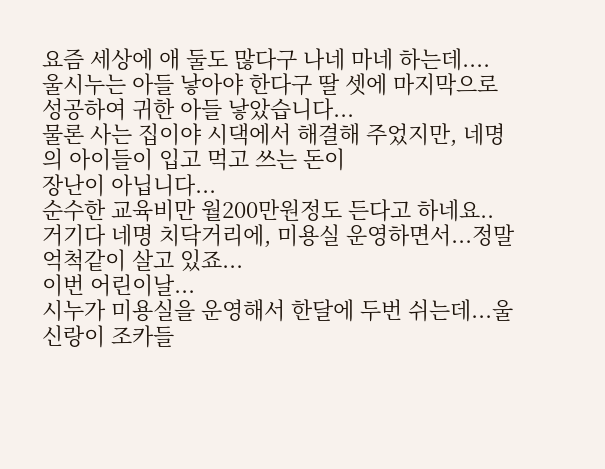요즘 세상에 애 둘도 많다구 나네 마네 하는데....
울시누는 아들 낳아야 한다구 딸 셋에 마지막으로 성공하여 귀한 아들 낳았습니다...
물론 사는 집이야 시댁에서 해결해 주었지만, 네명의 아이들이 입고 먹고 쓰는 돈이
장난이 아닙니다...
순수한 교육비만 월200만원정도 든다고 하네요..
거기다 네명 치닥거리에, 미용실 운영하면서...정말 억척같이 살고 있죠...
이번 어린이날...
시누가 미용실을 운영해서 한달에 두번 쉬는데...울신랑이 조카들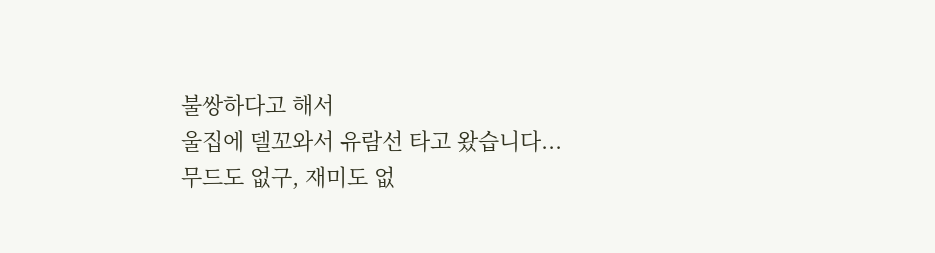불쌍하다고 해서
울집에 델꼬와서 유람선 타고 왔습니다...
무드도 없구, 재미도 없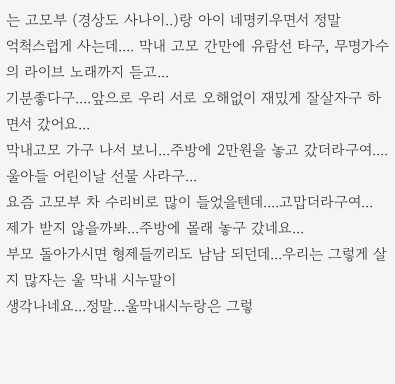는 고모부 (경상도 사나이..)랑 아이 네명키우면서 정말
억척스럽게 사는데.... 막내 고모 간만에 유람선 타구, 무명가수의 라이브 노래까지 듣고...
기분좋다구....앞으로 우리 서로 오해없이 재밌게 잘살자구 하면서 갔어요...
막내고모 가구 나서 보니...주방에 2만원을 놓고 갔더라구여....울아들 어린이날 선물 사라구...
요즘 고모부 차 수리비로 많이 들었을텐데....고맙더라구여...
제가 받지 않을까봐...주방에 몰래 놓구 갔네요...
부모 돌아가시면 형제들끼리도 남남 되던데...우리는 그렇게 살지 많자는 울 막내 시누말이
생각나네요...정말...울막내시누랑은 그렇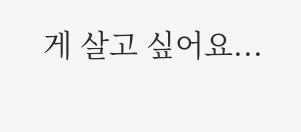게 살고 싶어요...